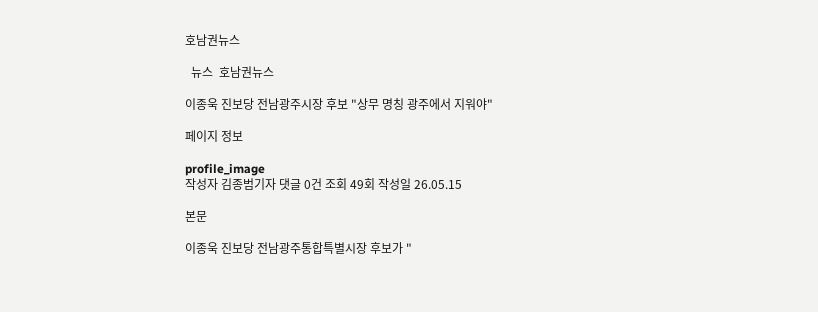호남권뉴스

  뉴스  호남권뉴스

이종욱 진보당 전남광주시장 후보 "상무 명칭 광주에서 지워야"

페이지 정보

profile_image
작성자 김종범기자 댓글 0건 조회 49회 작성일 26.05.15

본문

이종욱 진보당 전남광주통합특별시장 후보가 "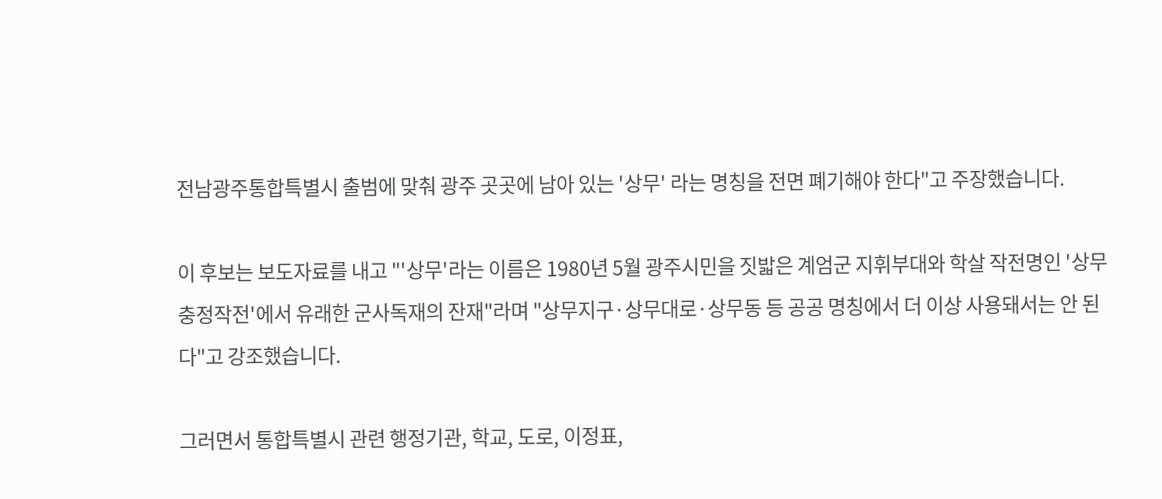전남광주통합특별시 출범에 맞춰 광주 곳곳에 남아 있는 '상무' 라는 명칭을 전면 폐기해야 한다"고 주장했습니다.

이 후보는 보도자료를 내고 "'상무'라는 이름은 1980년 5월 광주시민을 짓밟은 계엄군 지휘부대와 학살 작전명인 '상무충정작전'에서 유래한 군사독재의 잔재"라며 "상무지구·상무대로·상무동 등 공공 명칭에서 더 이상 사용돼서는 안 된다"고 강조했습니다.

그러면서 통합특별시 관련 행정기관, 학교, 도로, 이정표,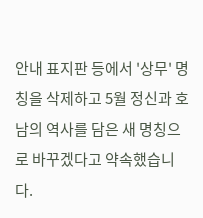안내 표지판 등에서 '상무' 명칭을 삭제하고 5월 정신과 호남의 역사를 담은 새 명칭으로 바꾸겠다고 약속했습니다.